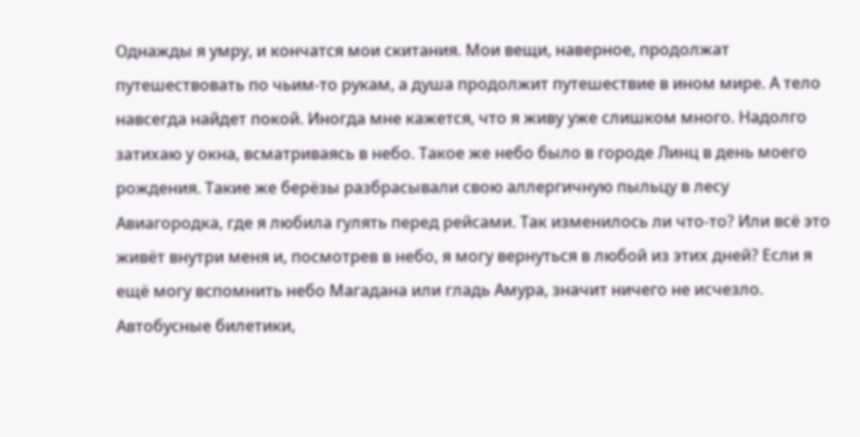Однажды я умру, и кончатся мои скитания. Мои вещи, наверное, продолжат путешествовать по чьим-то рукам, а душа продолжит путешествие в ином мире. А тело навсегда найдет покой. Иногда мне кажется, что я живу уже слишком много. Надолго затихаю у окна, всматриваясь в небо. Такое же небо было в городе Линц в день моего рождения. Такие же берёзы разбрасывали свою аллергичную пыльцу в лесу Авиагородка, где я любила гулять перед рейсами. Так изменилось ли что-то? Или всё это живёт внутри меня и, посмотрев в небо, я могу вернуться в любой из этих дней? Если я ещё могу вспомнить небо Магадана или гладь Амура, значит ничего не исчезло. Автобусные билетики,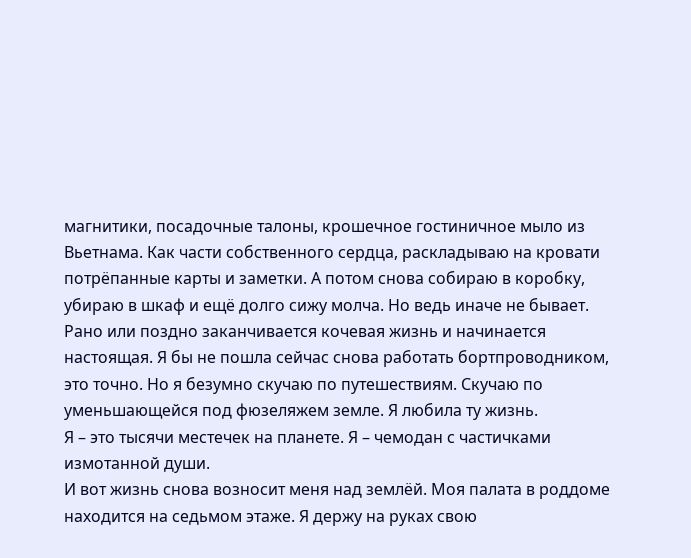магнитики, посадочные талоны, крошечное гостиничное мыло из Вьетнама. Как части собственного сердца, раскладываю на кровати потрёпанные карты и заметки. А потом снова собираю в коробку, убираю в шкаф и ещё долго сижу молча. Но ведь иначе не бывает. Рано или поздно заканчивается кочевая жизнь и начинается настоящая. Я бы не пошла сейчас снова работать бортпроводником, это точно. Но я безумно скучаю по путешествиям. Скучаю по уменьшающейся под фюзеляжем земле. Я любила ту жизнь.
Я – это тысячи местечек на планете. Я – чемодан с частичками измотанной души.
И вот жизнь снова возносит меня над землёй. Моя палата в роддоме находится на седьмом этаже. Я держу на руках свою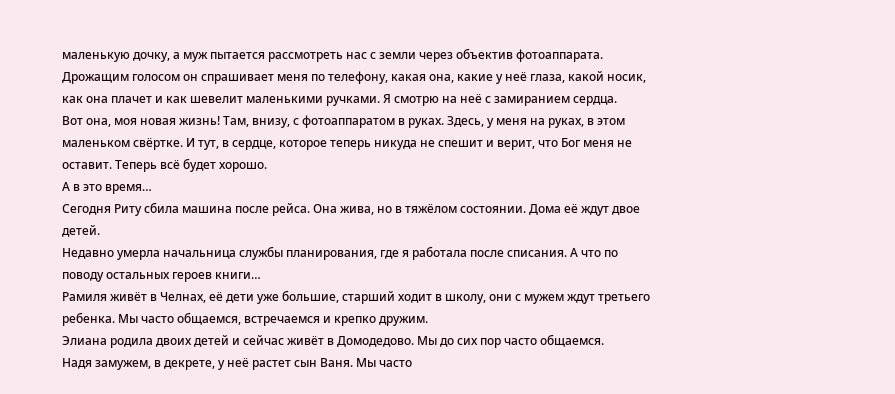маленькую дочку, а муж пытается рассмотреть нас с земли через объектив фотоаппарата. Дрожащим голосом он спрашивает меня по телефону, какая она, какие у неё глаза, какой носик, как она плачет и как шевелит маленькими ручками. Я смотрю на неё с замиранием сердца.
Вот она, моя новая жизнь! Там, внизу, с фотоаппаратом в руках. Здесь, у меня на руках, в этом маленьком свёртке. И тут, в сердце, которое теперь никуда не спешит и верит, что Бог меня не оставит. Теперь всё будет хорошо.
А в это время…
Сегодня Риту сбила машина после рейса. Она жива, но в тяжёлом состоянии. Дома её ждут двое детей.
Недавно умерла начальница службы планирования, где я работала после списания. А что по поводу остальных героев книги…
Рамиля живёт в Челнах, её дети уже большие, старший ходит в школу, они с мужем ждут третьего ребенка. Мы часто общаемся, встречаемся и крепко дружим.
Элиана родила двоих детей и сейчас живёт в Домодедово. Мы до сих пор часто общаемся.
Надя замужем, в декрете, у неё растет сын Ваня. Мы часто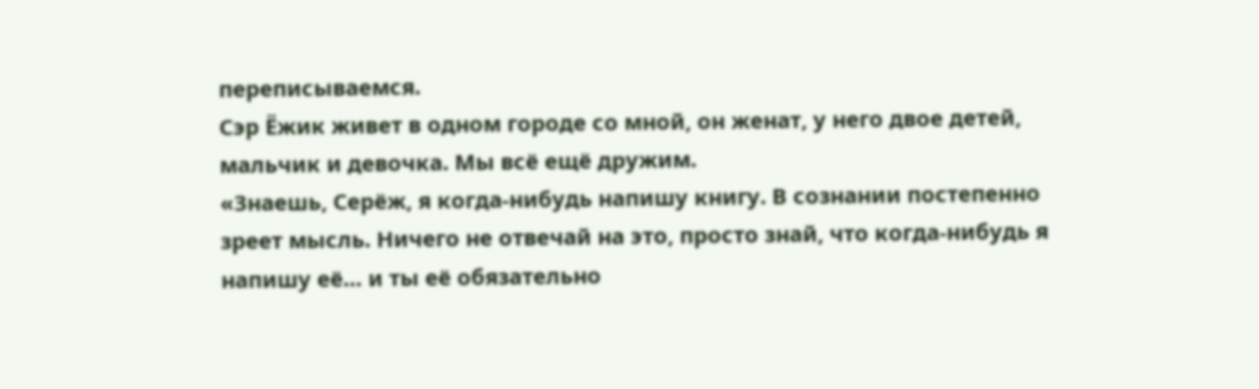переписываемся.
Сэр Ёжик живет в одном городе со мной, он женат, у него двое детей, мальчик и девочка. Мы всё ещё дружим.
«Знаешь, Серёж, я когда-нибудь напишу книгу. В сознании постепенно зреет мысль. Ничего не отвечай на это, просто знай, что когда-нибудь я напишу её… и ты её обязательно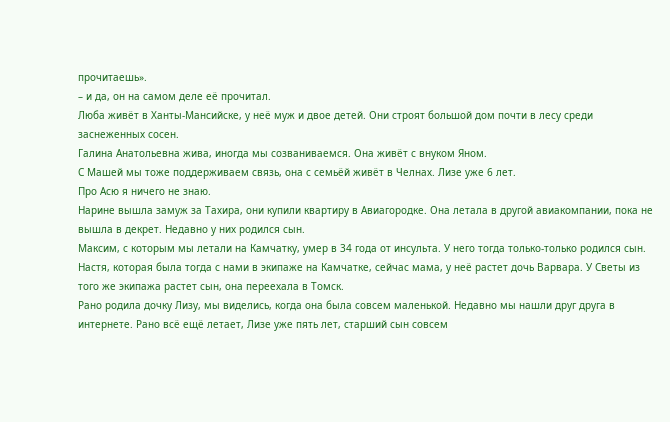прочитаешь».
– и да, он на самом деле её прочитал.
Люба живёт в Ханты-Мансийске, у неё муж и двое детей. Они строят большой дом почти в лесу среди заснеженных сосен.
Галина Анатольевна жива, иногда мы созваниваемся. Она живёт с внуком Яном.
С Машей мы тоже поддерживаем связь, она с семьёй живёт в Челнах. Лизе уже 6 лет.
Про Асю я ничего не знаю.
Нарине вышла замуж за Тахира, они купили квартиру в Авиагородке. Она летала в другой авиакомпании, пока не вышла в декрет. Недавно у них родился сын.
Максим, с которым мы летали на Камчатку, умер в 34 года от инсульта. У него тогда только-только родился сын. Настя, которая была тогда с нами в экипаже на Камчатке, сейчас мама, у неё растет дочь Варвара. У Светы из того же экипажа растет сын, она переехала в Томск.
Рано родила дочку Лизу, мы виделись, когда она была совсем маленькой. Недавно мы нашли друг друга в интернете. Рано всё ещё летает, Лизе уже пять лет, старший сын совсем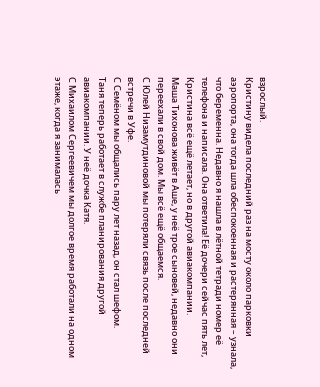взрослый.
Кристину видела последний раз на мосту около парковки аэропорта, она тогда шла обеспокоенная и растерянная – узнала, что беременна. Недавно я нашла в лётной тетради номер её телефона и написала. Она ответила! Её дочери сейчас пять лет, Кристина всё ещё летает, но в другой авиакомпании.
Маша Тихонова живёт в Аше, у неё трое сыновей, недавно они переехали в свой дом. Мы всё ещё общаемся.
С Юлей Низамутдиновой мы потеряли связь после последней встречи в Уфе.
С Семёном мы общались пару лет назад, он стал шефом.
Таня теперь работает в службе планирования другой авиакомпании. У неё дочка Катя.
С Михаилом Сергеевичем мы долгое время работали на одном этаже, когда я занималась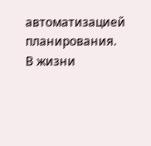автоматизацией планирования. В жизни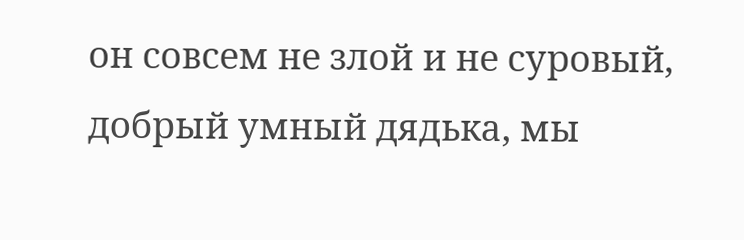он совсем не злой и не суровый, добрый умный дядька, мы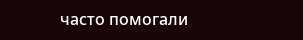часто помогали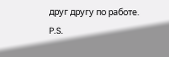друг другу по работе.
P.S.